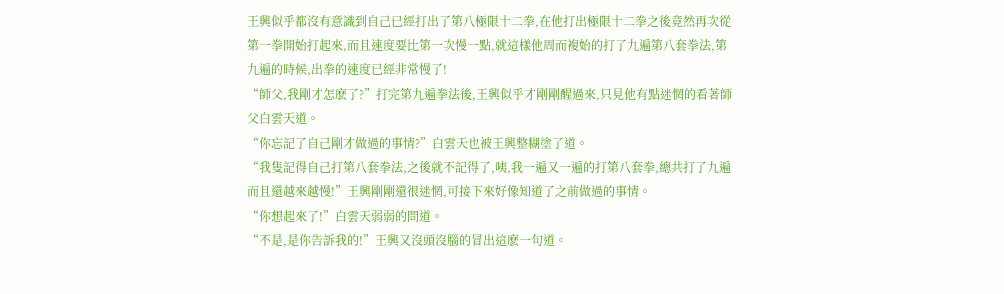王興似乎都沒有意識到自己已經打出了第八極限十二拳,在他打出極限十二拳之後竟然再次從第一拳開始打起來,而且速度要比第一次慢一點,就這樣他周而複始的打了九遍第八套拳法,第九遍的時候,出拳的速度已經非常慢了!
“師父,我剛才怎麽了?”打完第九遍拳法後,王興似乎才剛剛醒過來,只見他有點迷惘的看著師父白雲天道。
“你忘記了自己剛才做過的事情?”白雲天也被王興整糊塗了道。
“我隻記得自己打第八套拳法,之後就不記得了,咦,我一遍又一遍的打第八套拳,總共打了九遍而且還越來越慢!”王興剛剛還很迷惘,可接下來好像知道了之前做過的事情。
“你想起來了!”白雲天弱弱的問道。
“不是,是你告訴我的!”王興又沒頭沒腦的冒出這麽一句道。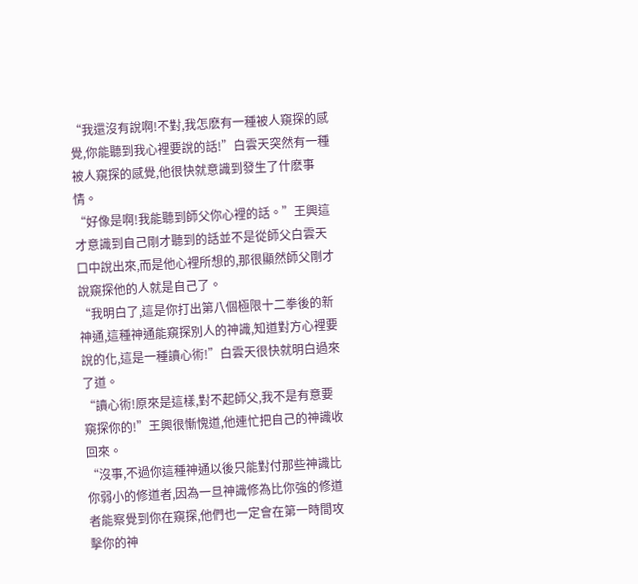“我還沒有說啊!不對,我怎麽有一種被人窺探的感覺,你能聽到我心裡要說的話!”白雲天突然有一種被人窺探的感覺,他很快就意識到發生了什麽事情。
“好像是啊!我能聽到師父你心裡的話。”王興這才意識到自己剛才聽到的話並不是從師父白雲天口中說出來,而是他心裡所想的,那很顯然師父剛才說窺探他的人就是自己了。
“我明白了,這是你打出第八個極限十二拳後的新神通,這種神通能窺探別人的神識,知道對方心裡要說的化,這是一種讀心術!”白雲天很快就明白過來了道。
“讀心術!原來是這樣,對不起師父,我不是有意要窺探你的!”王興很慚愧道,他連忙把自己的神識收回來。
“沒事,不過你這種神通以後只能對付那些神識比你弱小的修道者,因為一旦神識修為比你強的修道者能察覺到你在窺探,他們也一定會在第一時間攻擊你的神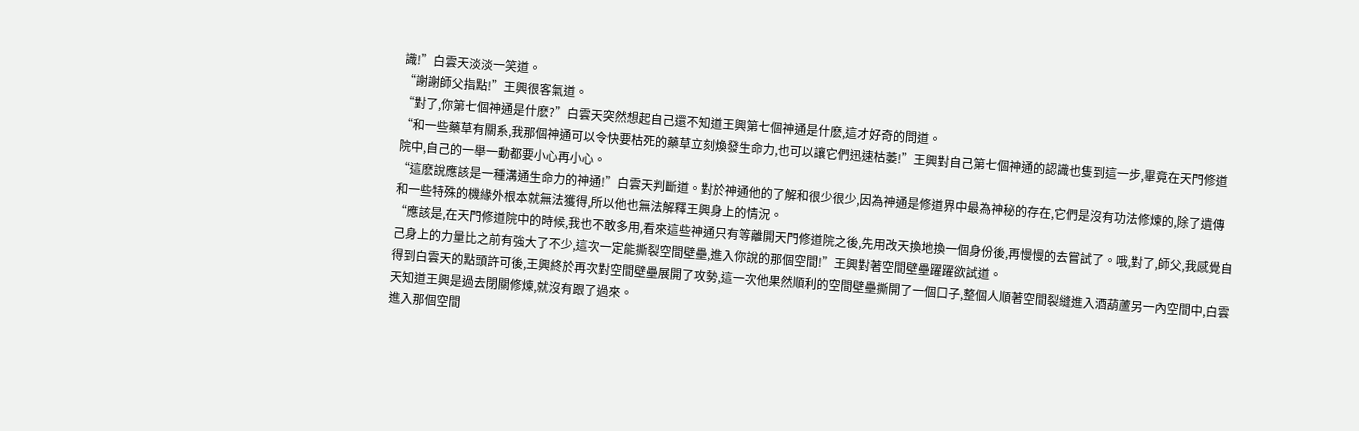識!”白雲天淡淡一笑道。
“謝謝師父指點!”王興很客氣道。
“對了,你第七個神通是什麽?”白雲天突然想起自己還不知道王興第七個神通是什麽,這才好奇的問道。
“和一些藥草有關系,我那個神通可以令快要枯死的藥草立刻煥發生命力,也可以讓它們迅速枯萎!”王興對自己第七個神通的認識也隻到這一步,畢竟在天門修道院中,自己的一舉一動都要小心再小心。
“這麽說應該是一種溝通生命力的神通!”白雲天判斷道。對於神通他的了解和很少很少,因為神通是修道界中最為神秘的存在,它們是沒有功法修煉的,除了遺傳和一些特殊的機緣外根本就無法獲得,所以他也無法解釋王興身上的情況。
“應該是,在天門修道院中的時候,我也不敢多用,看來這些神通只有等離開天門修道院之後,先用改天換地換一個身份後,再慢慢的去嘗試了。哦,對了,師父,我感覺自己身上的力量比之前有強大了不少,這次一定能撕裂空間壁壘,進入你說的那個空間!”王興對著空間壁壘躍躍欲試道。
得到白雲天的點頭許可後,王興終於再次對空間壁壘展開了攻勢,這一次他果然順利的空間壁壘撕開了一個口子,整個人順著空間裂縫進入酒葫蘆另一內空間中,白雲天知道王興是過去閉關修煉,就沒有跟了過來。
進入那個空間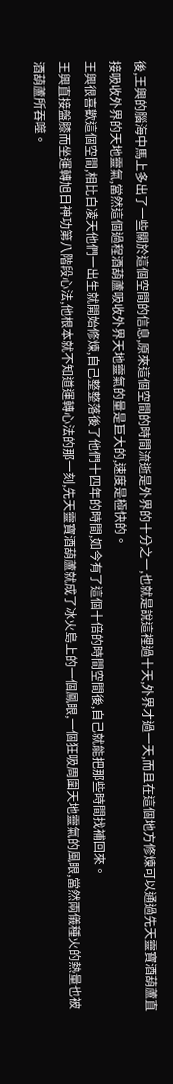後,王興的腦海中馬上多出了一些關於這個空間的信息,原來這個空間的時間流逝是外界的十分之一,也就是說這裡過十天,外界才過一天,而且在這個地方修煉可以通過先天靈寶酒葫蘆直接吸收外界的天地靈氣,當然這個過程酒葫蘆吸收外界天地靈氣的量是巨大的,速度是極快的。
王興很喜歡這個空間,相比白凌天他們一出生就開始修煉,自己整整落後了他們十四年的時間,如今有了這個十倍的時間空間後,自己就能把那些時間找補回來。
王興直接盤膝而坐運轉旭日神功第八階段心法,他根本就不知道運轉心法的那一刻,先天靈寶酒葫蘆就成了冰火島上的一個鳳眼,一個狂吸周圍天地靈氣的風眼,當然兩儀種火的熱量也被酒葫蘆所吞噬。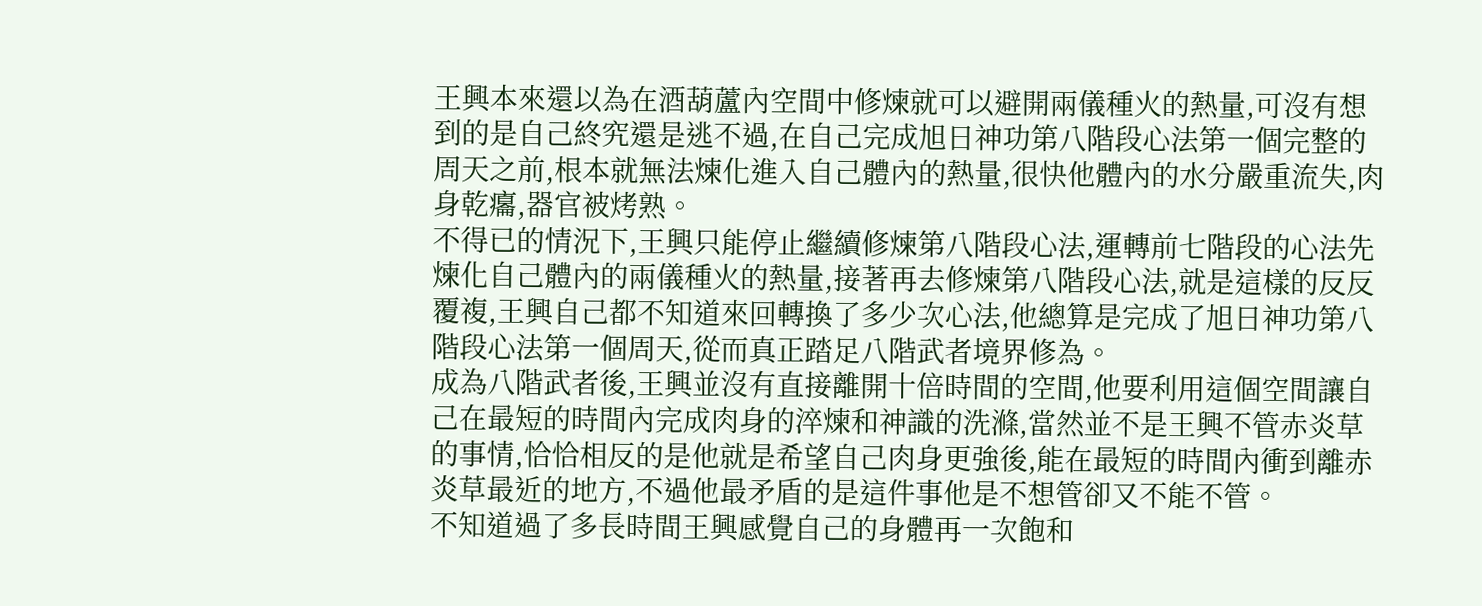王興本來還以為在酒葫蘆內空間中修煉就可以避開兩儀種火的熱量,可沒有想到的是自己終究還是逃不過,在自己完成旭日神功第八階段心法第一個完整的周天之前,根本就無法煉化進入自己體內的熱量,很快他體內的水分嚴重流失,肉身乾癟,器官被烤熟。
不得已的情況下,王興只能停止繼續修煉第八階段心法,運轉前七階段的心法先煉化自己體內的兩儀種火的熱量,接著再去修煉第八階段心法,就是這樣的反反覆複,王興自己都不知道來回轉換了多少次心法,他總算是完成了旭日神功第八階段心法第一個周天,從而真正踏足八階武者境界修為。
成為八階武者後,王興並沒有直接離開十倍時間的空間,他要利用這個空間讓自己在最短的時間內完成肉身的淬煉和神識的洗滌,當然並不是王興不管赤炎草的事情,恰恰相反的是他就是希望自己肉身更強後,能在最短的時間內衝到離赤炎草最近的地方,不過他最矛盾的是這件事他是不想管卻又不能不管。
不知道過了多長時間王興感覺自己的身體再一次飽和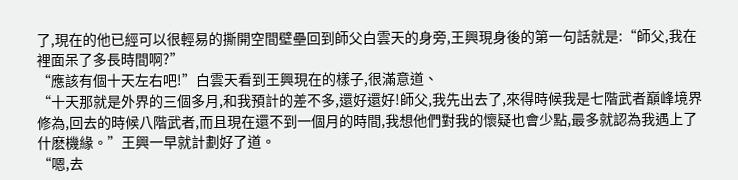了,現在的他已經可以很輕易的撕開空間壁壘回到師父白雲天的身旁,王興現身後的第一句話就是:“師父,我在裡面呆了多長時間啊?”
“應該有個十天左右吧!”白雲天看到王興現在的樣子,很滿意道、
“十天那就是外界的三個多月,和我預計的差不多,還好還好!師父,我先出去了,來得時候我是七階武者巔峰境界修為,回去的時候八階武者,而且現在還不到一個月的時間,我想他們對我的懷疑也會少點,最多就認為我遇上了什麽機緣。”王興一早就計劃好了道。
“嗯,去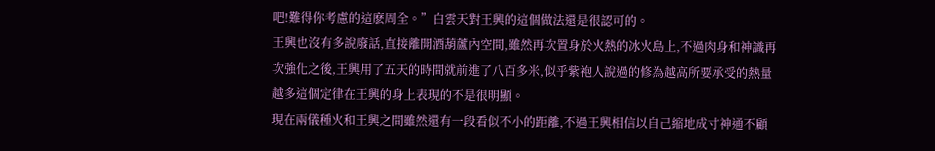吧!難得你考慮的這麽周全。”白雲天對王興的這個做法還是很認可的。
王興也沒有多說廢話,直接離開酒葫蘆內空間,雖然再次置身於火熱的冰火島上,不過肉身和神識再次強化之後,王興用了五天的時間就前進了八百多米,似乎紫袍人說過的修為越高所要承受的熱量越多這個定律在王興的身上表現的不是很明顯。
現在兩儀種火和王興之間雖然還有一段看似不小的距離,不過王興相信以自己縮地成寸神通不顧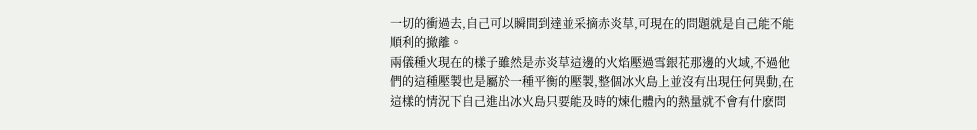一切的衝過去,自己可以瞬間到達並采摘赤炎草,可現在的問題就是自己能不能順利的撤離。
兩儀種火現在的樣子雖然是赤炎草這邊的火焰壓過雪銀花那邊的火域,不過他們的這種壓製也是屬於一種平衡的壓製,整個冰火島上並沒有出現任何異動,在這樣的情況下自己進出冰火島只要能及時的煉化體內的熱量就不會有什麽問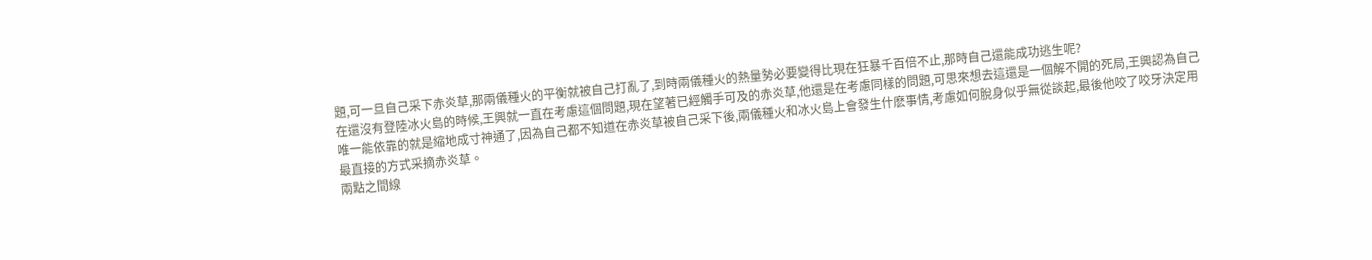題,可一旦自己采下赤炎草,那兩儀種火的平衡就被自己打亂了,到時兩儀種火的熱量勢必要變得比現在狂暴千百倍不止,那時自己還能成功逃生呢?
在還沒有登陸冰火島的時候,王興就一直在考慮這個問題,現在望著已經觸手可及的赤炎草,他還是在考慮同樣的問題,可思來想去這還是一個解不開的死局,王興認為自己唯一能依靠的就是縮地成寸神通了,因為自己都不知道在赤炎草被自己采下後,兩儀種火和冰火島上會發生什麽事情,考慮如何脫身似乎無從談起,最後他咬了咬牙決定用最直接的方式采摘赤炎草。
兩點之間線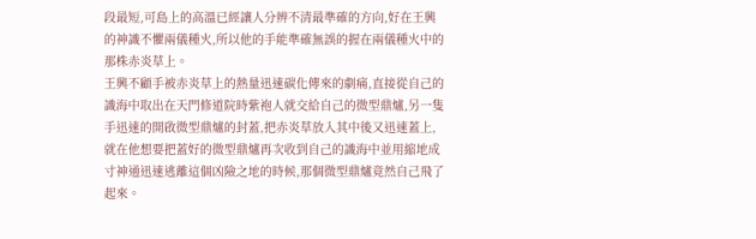段最短,可島上的高溫已經讓人分辨不清最準確的方向,好在王興的神識不懼兩儀種火,所以他的手能準確無誤的握在兩儀種火中的那株赤炎草上。
王興不顧手被赤炎草上的熱量迅速碳化傳來的劇痛,直接從自己的識海中取出在天門修道院時紫袍人就交給自己的微型鼎爐,另一隻手迅速的開啟微型鼎爐的封蓋,把赤炎草放入其中後又迅速蓋上,就在他想要把蓋好的微型鼎爐再次收到自己的識海中並用縮地成寸神通迅速逃離這個凶險之地的時候,那個微型鼎爐竟然自己飛了起來。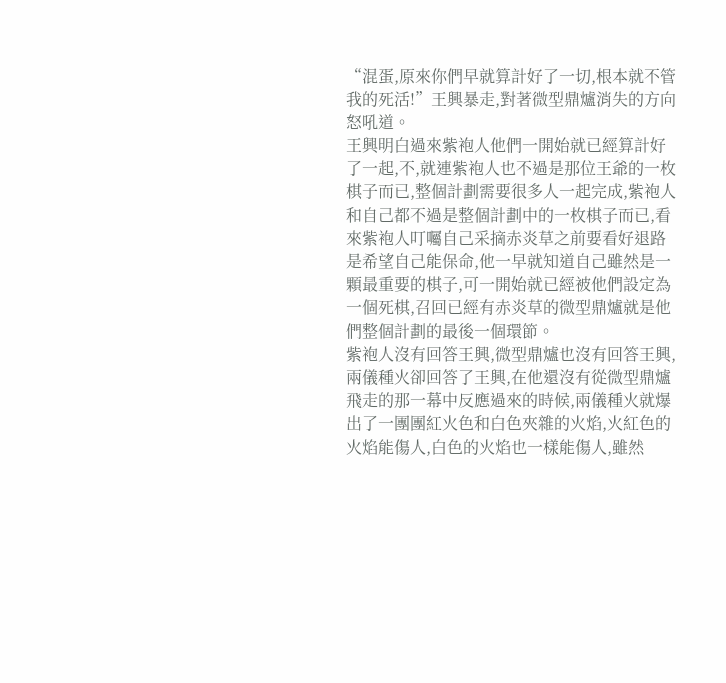“混蛋,原來你們早就算計好了一切,根本就不管我的死活!”王興暴走,對著微型鼎爐消失的方向怒吼道。
王興明白過來紫袍人他們一開始就已經算計好了一起,不,就連紫袍人也不過是那位王爺的一枚棋子而已,整個計劃需要很多人一起完成,紫袍人和自己都不過是整個計劃中的一枚棋子而已,看來紫袍人叮囑自己采摘赤炎草之前要看好退路是希望自己能保命,他一早就知道自己雖然是一顆最重要的棋子,可一開始就已經被他們設定為一個死棋,召回已經有赤炎草的微型鼎爐就是他們整個計劃的最後一個環節。
紫袍人沒有回答王興,微型鼎爐也沒有回答王興,兩儀種火卻回答了王興,在他還沒有從微型鼎爐飛走的那一幕中反應過來的時候,兩儀種火就爆出了一團團紅火色和白色夾雜的火焰,火紅色的火焰能傷人,白色的火焰也一樣能傷人,雖然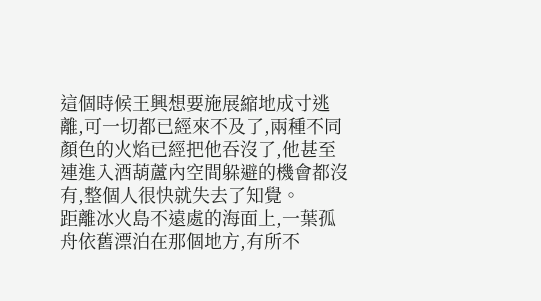這個時候王興想要施展縮地成寸逃離,可一切都已經來不及了,兩種不同顏色的火焰已經把他吞沒了,他甚至連進入酒葫蘆內空間躲避的機會都沒有,整個人很快就失去了知覺。
距離冰火島不遠處的海面上,一葉孤舟依舊漂泊在那個地方,有所不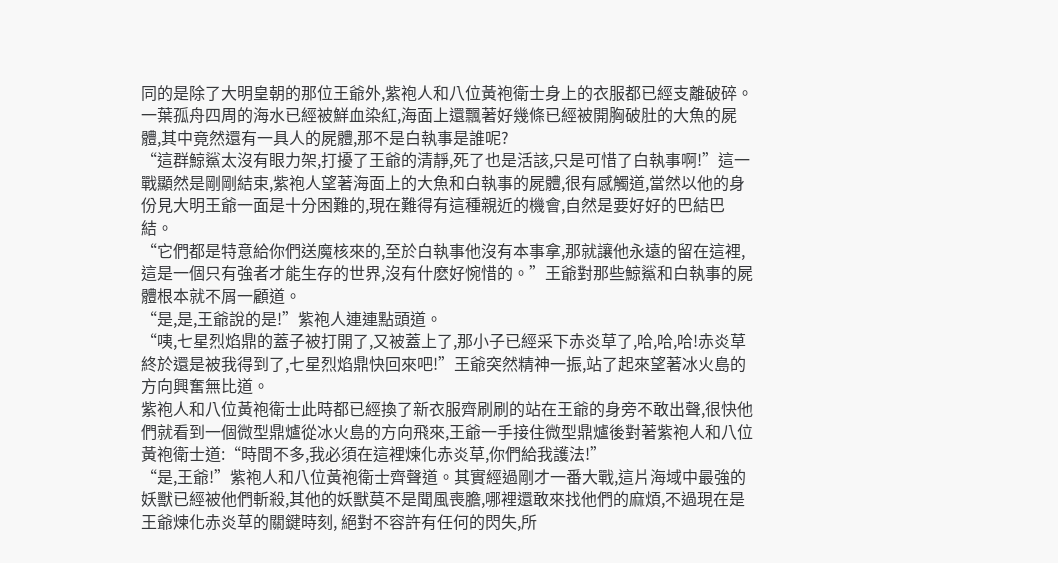同的是除了大明皇朝的那位王爺外,紫袍人和八位黃袍衛士身上的衣服都已經支離破碎。一葉孤舟四周的海水已經被鮮血染紅,海面上還飄著好幾條已經被開胸破肚的大魚的屍體,其中竟然還有一具人的屍體,那不是白執事是誰呢?
“這群鯨鯊太沒有眼力架,打擾了王爺的清靜,死了也是活該,只是可惜了白執事啊!”這一戰顯然是剛剛結束,紫袍人望著海面上的大魚和白執事的屍體,很有感觸道,當然以他的身份見大明王爺一面是十分困難的,現在難得有這種親近的機會,自然是要好好的巴結巴結。
“它們都是特意給你們送魔核來的,至於白執事他沒有本事拿,那就讓他永遠的留在這裡,這是一個只有強者才能生存的世界,沒有什麽好惋惜的。”王爺對那些鯨鯊和白執事的屍體根本就不屑一顧道。
“是,是,王爺說的是!”紫袍人連連點頭道。
“咦,七星烈焰鼎的蓋子被打開了,又被蓋上了,那小子已經采下赤炎草了,哈,哈,哈!赤炎草終於還是被我得到了,七星烈焰鼎快回來吧!”王爺突然精神一振,站了起來望著冰火島的方向興奮無比道。
紫袍人和八位黃袍衛士此時都已經換了新衣服齊刷刷的站在王爺的身旁不敢出聲,很快他們就看到一個微型鼎爐從冰火島的方向飛來,王爺一手接住微型鼎爐後對著紫袍人和八位黃袍衛士道:“時間不多,我必須在這裡煉化赤炎草,你們給我護法!”
“是,王爺!”紫袍人和八位黃袍衛士齊聲道。其實經過剛才一番大戰,這片海域中最強的妖獸已經被他們斬殺,其他的妖獸莫不是聞風喪膽,哪裡還敢來找他們的麻煩,不過現在是王爺煉化赤炎草的關鍵時刻, 絕對不容許有任何的閃失,所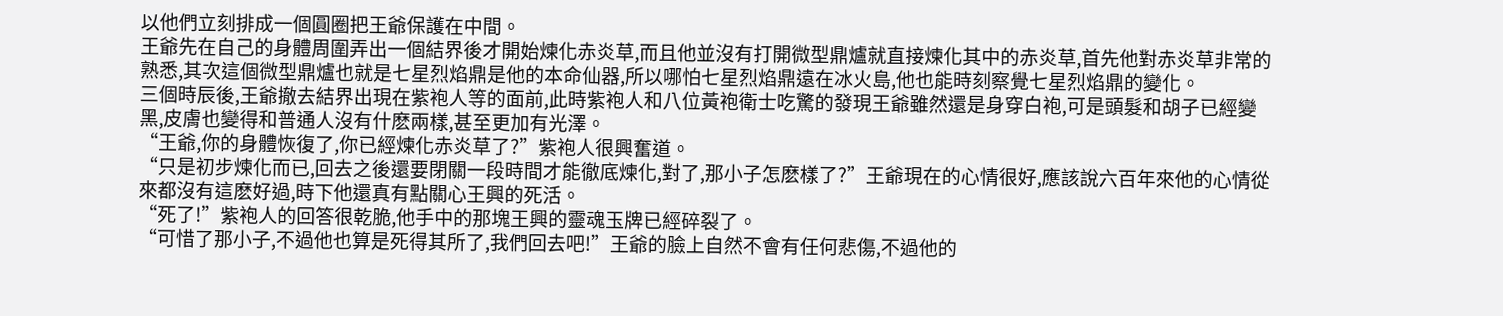以他們立刻排成一個圓圈把王爺保護在中間。
王爺先在自己的身體周圍弄出一個結界後才開始煉化赤炎草,而且他並沒有打開微型鼎爐就直接煉化其中的赤炎草,首先他對赤炎草非常的熟悉,其次這個微型鼎爐也就是七星烈焰鼎是他的本命仙器,所以哪怕七星烈焰鼎遠在冰火島,他也能時刻察覺七星烈焰鼎的變化。
三個時辰後,王爺撤去結界出現在紫袍人等的面前,此時紫袍人和八位黃袍衛士吃驚的發現王爺雖然還是身穿白袍,可是頭髮和胡子已經變黑,皮膚也變得和普通人沒有什麽兩樣,甚至更加有光澤。
“王爺,你的身體恢復了,你已經煉化赤炎草了?”紫袍人很興奮道。
“只是初步煉化而已,回去之後還要閉關一段時間才能徹底煉化,對了,那小子怎麽樣了?”王爺現在的心情很好,應該說六百年來他的心情從來都沒有這麽好過,時下他還真有點關心王興的死活。
“死了!”紫袍人的回答很乾脆,他手中的那塊王興的靈魂玉牌已經碎裂了。
“可惜了那小子,不過他也算是死得其所了,我們回去吧!”王爺的臉上自然不會有任何悲傷,不過他的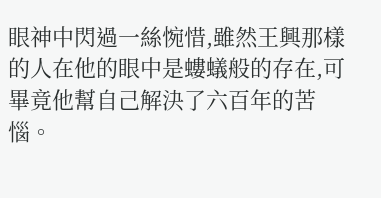眼神中閃過一絲惋惜,雖然王興那樣的人在他的眼中是螻蟻般的存在,可畢竟他幫自己解決了六百年的苦惱。